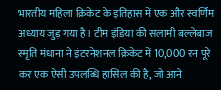भारतीय महिला क्रिकेट के इतिहास में एक और स्वर्णिम अध्याय जुड़ गया है। टीम इंडिया की सलामी बल्लेबाज स्मृति मंधाना ने इंटरनेशनल क्रिकेट में 10,000 रन पूरे कर एक ऐसी उपलब्धि हासिल की है, जो आने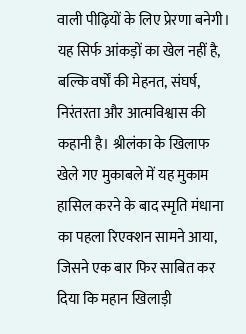वाली पीढ़ियों के लिए प्रेरणा बनेगी। यह सिर्फ आंकड़ों का खेल नहीं है, बल्कि वर्षों की मेहनत, संघर्ष, निरंतरता और आत्मविश्वास की कहानी है। श्रीलंका के खिलाफ खेले गए मुकाबले में यह मुकाम हासिल करने के बाद स्मृति मंधाना का पहला रिएक्शन सामने आया, जिसने एक बार फिर साबित कर दिया कि महान खिलाड़ी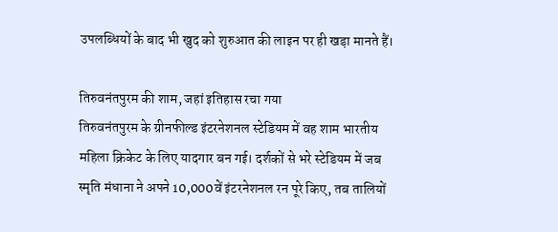उपलब्धियों के बाद भी खुद को शुरुआत की लाइन पर ही खड़ा मानते हैं।

तिरुवनंतपुरम की शाम, जहां इतिहास रचा गया
तिरुवनंतपुरम के ग्रीनफील्ड इंटरनेशनल स्टेडियम में वह शाम भारतीय महिला क्रिकेट के लिए यादगार बन गई। दर्शकों से भरे स्टेडियम में जब स्मृति मंधाना ने अपने 10,000वें इंटरनेशनल रन पूरे किए, तब तालियों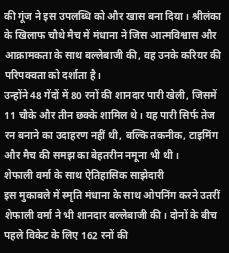की गूंज ने इस उपलब्धि को और खास बना दिया। श्रीलंका के खिलाफ चौथे मैच में मंधाना ने जिस आत्मविश्वास और आक्रामकता के साथ बल्लेबाजी की, वह उनके करियर की परिपक्वता को दर्शाता है।
उन्होंने 48 गेंदों में 80 रनों की शानदार पारी खेली, जिसमें 11 चौके और तीन छक्के शामिल थे। यह पारी सिर्फ तेज रन बनाने का उदाहरण नहीं थी, बल्कि तकनीक, टाइमिंग और मैच की समझ का बेहतरीन नमूना भी थी।
शेफाली वर्मा के साथ ऐतिहासिक साझेदारी
इस मुकाबले में स्मृति मंधाना के साथ ओपनिंग करने उतरीं शेफाली वर्मा ने भी शानदार बल्लेबाजी की। दोनों के बीच पहले विकेट के लिए 162 रनों की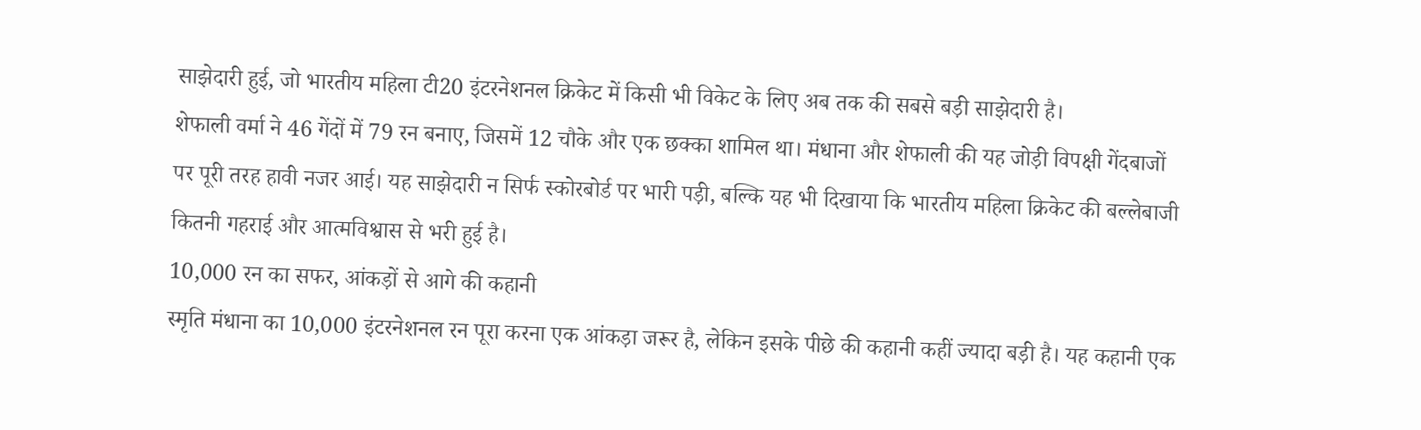साझेदारी हुई, जो भारतीय महिला टी20 इंटरनेशनल क्रिकेट में किसी भी विकेट के लिए अब तक की सबसे बड़ी साझेदारी है।
शेफाली वर्मा ने 46 गेंदों में 79 रन बनाए, जिसमें 12 चौके और एक छक्का शामिल था। मंधाना और शेफाली की यह जोड़ी विपक्षी गेंदबाजों पर पूरी तरह हावी नजर आई। यह साझेदारी न सिर्फ स्कोरबोर्ड पर भारी पड़ी, बल्कि यह भी दिखाया कि भारतीय महिला क्रिकेट की बल्लेबाजी कितनी गहराई और आत्मविश्वास से भरी हुई है।
10,000 रन का सफर, आंकड़ों से आगे की कहानी
स्मृति मंधाना का 10,000 इंटरनेशनल रन पूरा करना एक आंकड़ा जरूर है, लेकिन इसके पीछे की कहानी कहीं ज्यादा बड़ी है। यह कहानी एक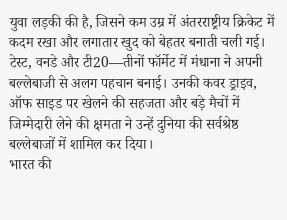युवा लड़की की है, जिसने कम उम्र में अंतरराष्ट्रीय क्रिकेट में कदम रखा और लगातार खुद को बेहतर बनाती चली गई।
टेस्ट, वनडे और टी20—तीनों फॉर्मेट में मंधाना ने अपनी बल्लेबाजी से अलग पहचान बनाई। उनकी कवर ड्राइव, ऑफ साइड पर खेलने की सहजता और बड़े मैचों में जिम्मेदारी लेने की क्षमता ने उन्हें दुनिया की सर्वश्रेष्ठ बल्लेबाजों में शामिल कर दिया।
भारत की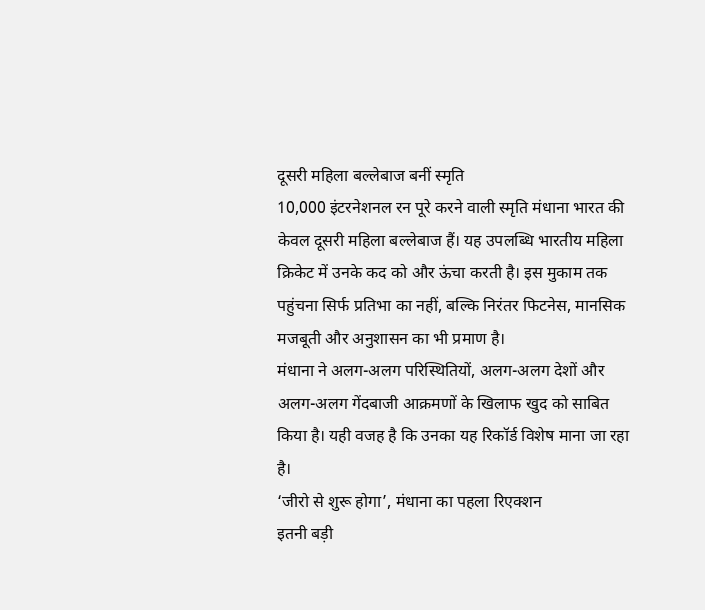दूसरी महिला बल्लेबाज बनीं स्मृति
10,000 इंटरनेशनल रन पूरे करने वाली स्मृति मंधाना भारत की केवल दूसरी महिला बल्लेबाज हैं। यह उपलब्धि भारतीय महिला क्रिकेट में उनके कद को और ऊंचा करती है। इस मुकाम तक पहुंचना सिर्फ प्रतिभा का नहीं, बल्कि निरंतर फिटनेस, मानसिक मजबूती और अनुशासन का भी प्रमाण है।
मंधाना ने अलग-अलग परिस्थितियों, अलग-अलग देशों और अलग-अलग गेंदबाजी आक्रमणों के खिलाफ खुद को साबित किया है। यही वजह है कि उनका यह रिकॉर्ड विशेष माना जा रहा है।
‘जीरो से शुरू होगा’, मंधाना का पहला रिएक्शन
इतनी बड़ी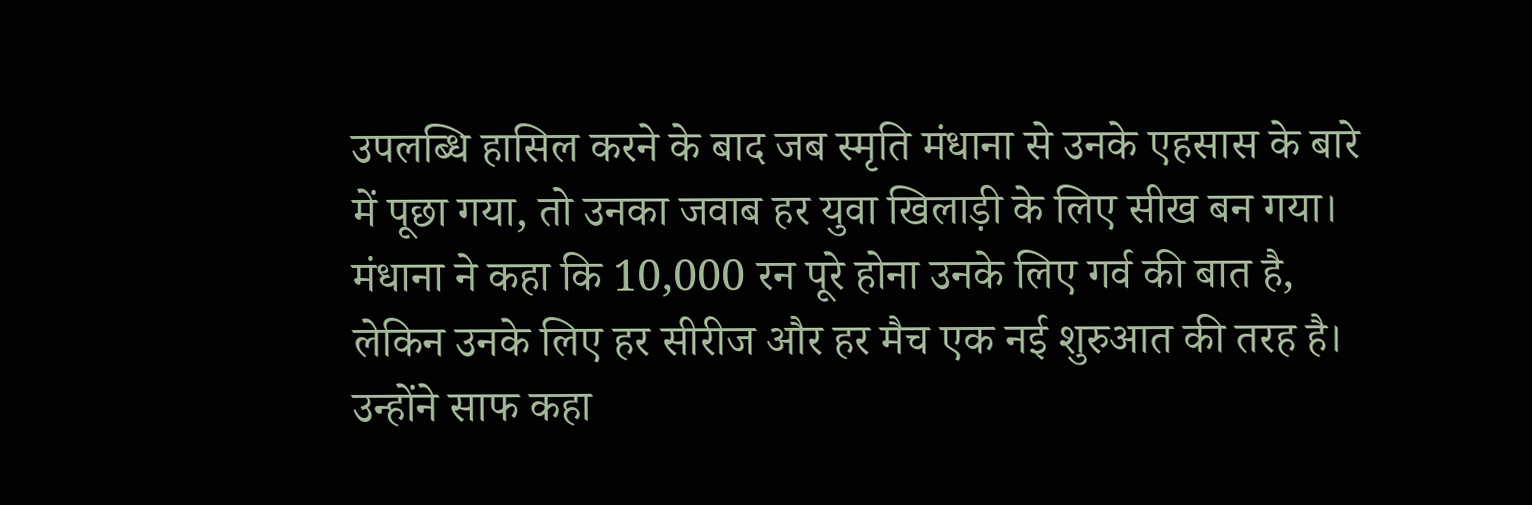उपलब्धि हासिल करने के बाद जब स्मृति मंधाना से उनके एहसास के बारे में पूछा गया, तो उनका जवाब हर युवा खिलाड़ी के लिए सीख बन गया। मंधाना ने कहा कि 10,000 रन पूरे होना उनके लिए गर्व की बात है, लेकिन उनके लिए हर सीरीज और हर मैच एक नई शुरुआत की तरह है।
उन्होंने साफ कहा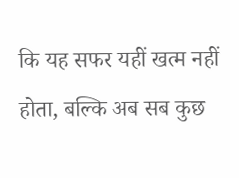कि यह सफर यहीं खत्म नहीं होता, बल्कि अब सब कुछ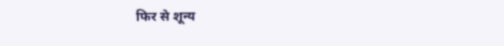फिर से शून्य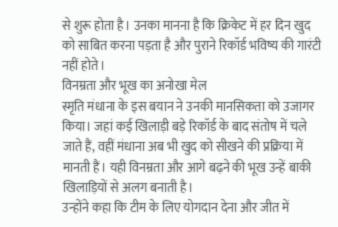से शुरू होता है। उनका मानना है कि क्रिकेट में हर दिन खुद को साबित करना पड़ता है और पुराने रिकॉर्ड भविष्य की गारंटी नहीं होते।
विनम्रता और भूख का अनोखा मेल
स्मृति मंधाना के इस बयान ने उनकी मानसिकता को उजागर किया। जहां कई खिलाड़ी बड़े रिकॉर्ड के बाद संतोष में चले जाते हैं, वहीं मंधाना अब भी खुद को सीखने की प्रक्रिया में मानती हैं। यही विनम्रता और आगे बढ़ने की भूख उन्हें बाकी खिलाड़ियों से अलग बनाती है।
उन्होंने कहा कि टीम के लिए योगदान देना और जीत में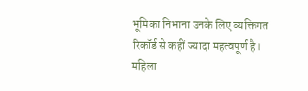भूमिका निभाना उनके लिए व्यक्तिगत रिकॉर्ड से कहीं ज्यादा महत्वपूर्ण है।
महिला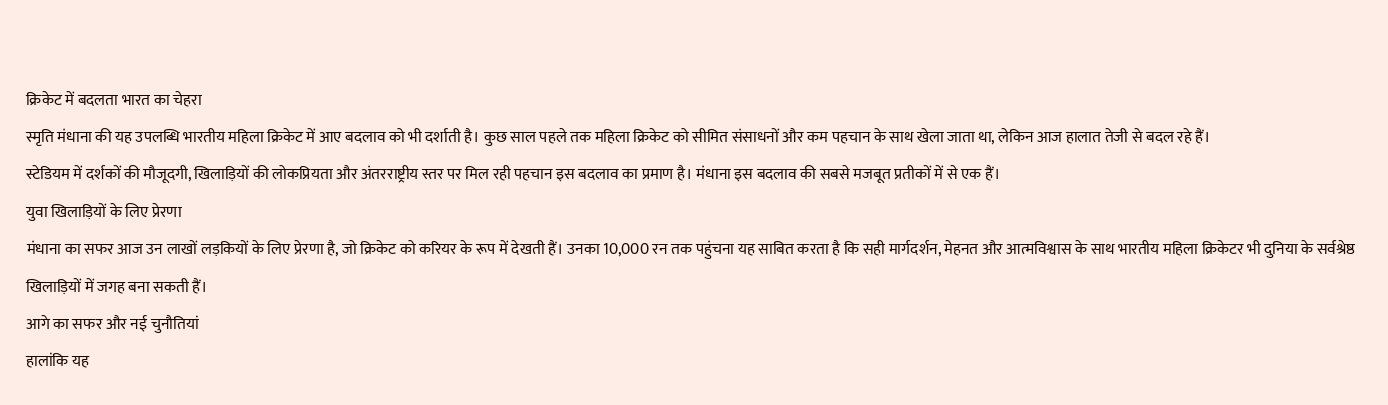क्रिकेट में बदलता भारत का चेहरा
स्मृति मंधाना की यह उपलब्धि भारतीय महिला क्रिकेट में आए बदलाव को भी दर्शाती है। कुछ साल पहले तक महिला क्रिकेट को सीमित संसाधनों और कम पहचान के साथ खेला जाता था, लेकिन आज हालात तेजी से बदल रहे हैं।
स्टेडियम में दर्शकों की मौजूदगी, खिलाड़ियों की लोकप्रियता और अंतरराष्ट्रीय स्तर पर मिल रही पहचान इस बदलाव का प्रमाण है। मंधाना इस बदलाव की सबसे मजबूत प्रतीकों में से एक हैं।
युवा खिलाड़ियों के लिए प्रेरणा
मंधाना का सफर आज उन लाखों लड़कियों के लिए प्रेरणा है, जो क्रिकेट को करियर के रूप में देखती हैं। उनका 10,000 रन तक पहुंचना यह साबित करता है कि सही मार्गदर्शन, मेहनत और आत्मविश्वास के साथ भारतीय महिला क्रिकेटर भी दुनिया के सर्वश्रेष्ठ खिलाड़ियों में जगह बना सकती हैं।
आगे का सफर और नई चुनौतियां
हालांकि यह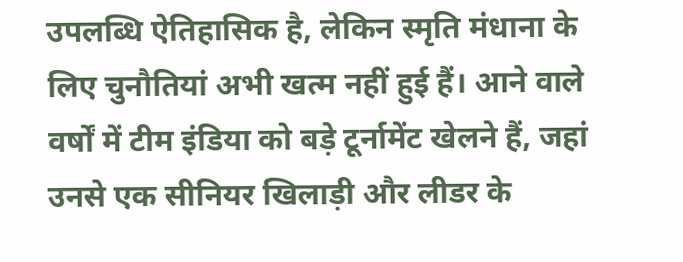उपलब्धि ऐतिहासिक है, लेकिन स्मृति मंधाना के लिए चुनौतियां अभी खत्म नहीं हुई हैं। आने वाले वर्षों में टीम इंडिया को बड़े टूर्नामेंट खेलने हैं, जहां उनसे एक सीनियर खिलाड़ी और लीडर के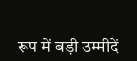रूप में बड़ी उम्मीदें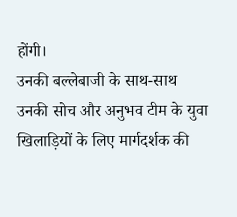होंगी।
उनकी बल्लेबाजी के साथ-साथ उनकी सोच और अनुभव टीम के युवा खिलाड़ियों के लिए मार्गदर्शक की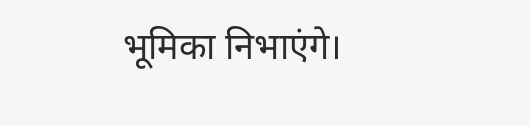भूमिका निभाएंगे।